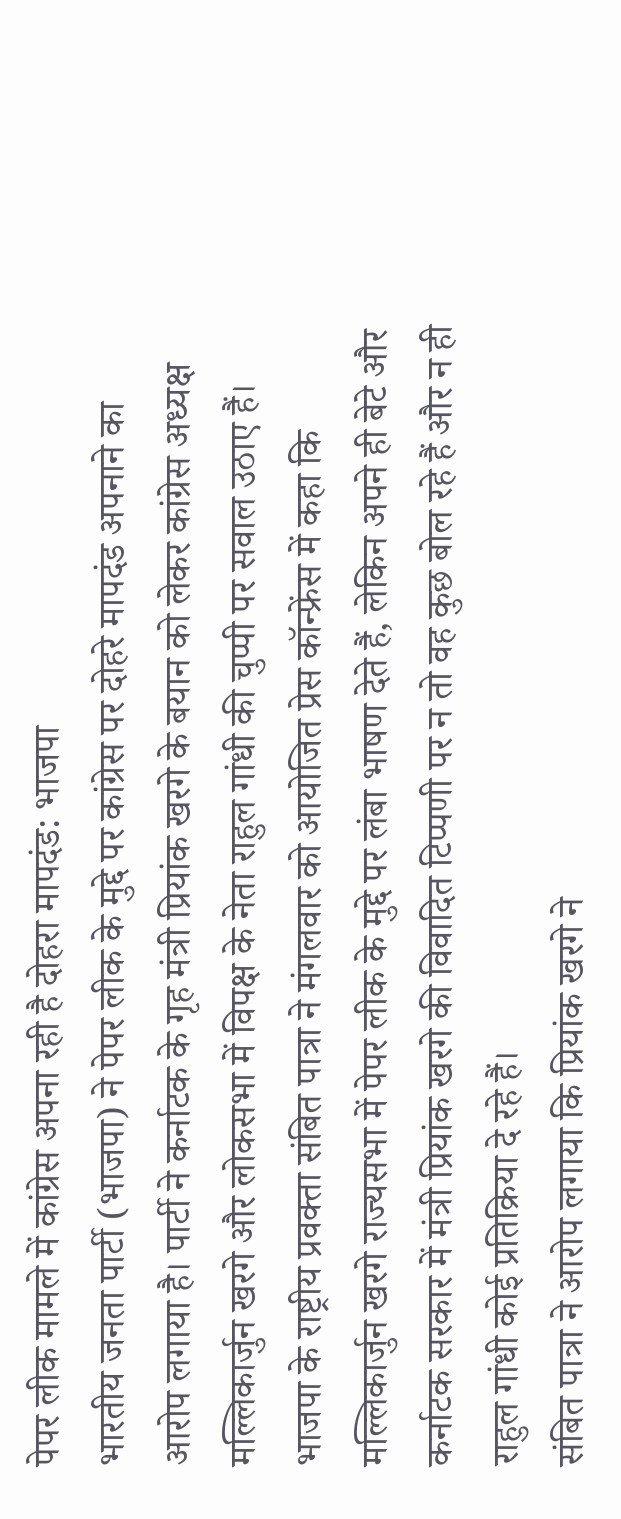पेपर लीक मामले में कांग्रेस अपना रही है दोहरा मापदंड: भाजपा
भारतीय जनता पार्टी (भाजपा) ने पेपर लीक के मुद्दे पर कांग्रेस पर दोहरे मापदंड अपनाने का आरोप लगाया है। पार्टी ने कर्नाटक के गृह मंत्री प्रियांक खरगे के बयान को लेकर कांग्रेस अध्यक्ष मल्लिकार्जुन खरगे और लोकसभा में विपक्ष के नेता राहुल गांधी की चुप्पी पर सवाल उठाए हैं।
भाजपा के राष्ट्रीय प्रवक्ता संबित पात्रा ने मंगलवार को आयोजित प्रेस कॉन्फ्रेंस में कहा कि मल्लिकार्जुन खरगे राज्यसभा में पेपर लीक के मुद्दे पर लंबा भाषण देते हैं, लेकिन अपने ही बेटे और कर्नाटक सरकार में मंत्री प्रियांक खरगे की विवादित टिप्पणी पर न तो वह कुछ बोल रहे हैं और न ही राहुल गांधी कोई प्रतिक्रिया दे रहे हैं।
संबित पात्रा ने आरोप लगाया कि प्रियांक खरगे ने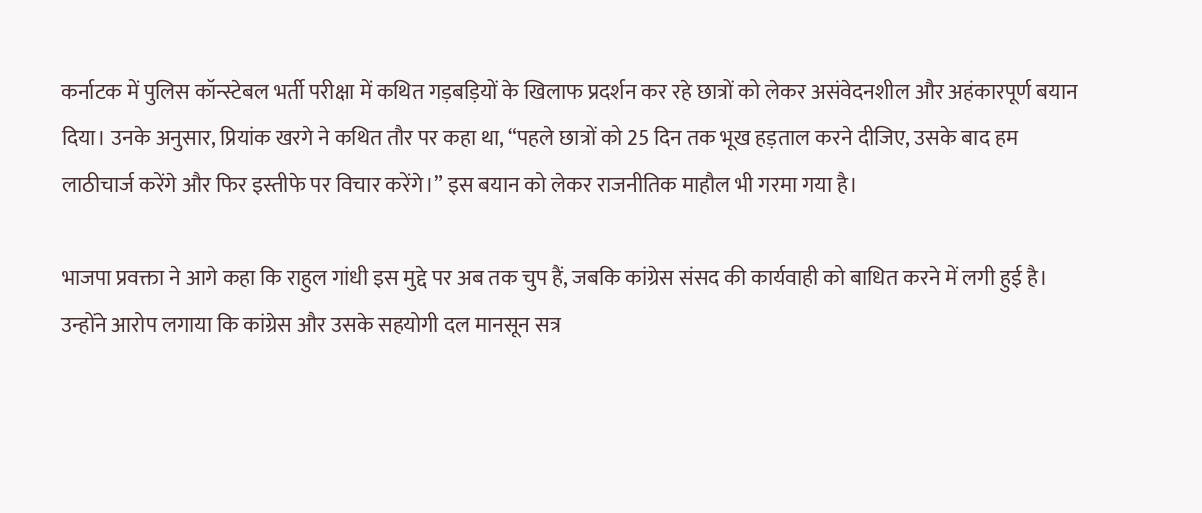कर्नाटक में पुलिस कॉन्स्टेबल भर्ती परीक्षा में कथित गड़बड़ियों के खिलाफ प्रदर्शन कर रहे छात्रों को लेकर असंवेदनशील और अहंकारपूर्ण बयान दिया। उनके अनुसार, प्रियांक खरगे ने कथित तौर पर कहा था, “पहले छात्रों को 25 दिन तक भूख हड़ताल करने दीजिए, उसके बाद हम लाठीचार्ज करेंगे और फिर इस्तीफे पर विचार करेंगे।” इस बयान को लेकर राजनीतिक माहौल भी गरमा गया है।

भाजपा प्रवक्ता ने आगे कहा कि राहुल गांधी इस मुद्दे पर अब तक चुप हैं, जबकि कांग्रेस संसद की कार्यवाही को बाधित करने में लगी हुई है। उन्होंने आरोप लगाया कि कांग्रेस और उसके सहयोगी दल मानसून सत्र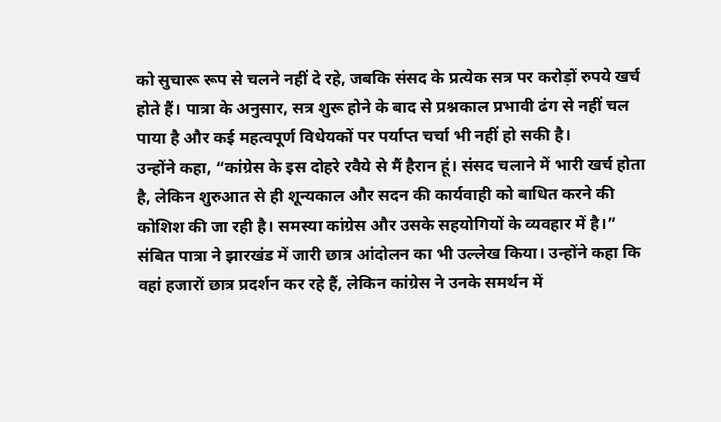को सुचारू रूप से चलने नहीं दे रहे, जबकि संसद के प्रत्येक सत्र पर करोड़ों रुपये खर्च होते हैं। पात्रा के अनुसार, सत्र शुरू होने के बाद से प्रश्नकाल प्रभावी ढंग से नहीं चल पाया है और कई महत्वपूर्ण विधेयकों पर पर्याप्त चर्चा भी नहीं हो सकी है।
उन्होंने कहा, “कांग्रेस के इस दोहरे रवैये से मैं हैरान हूं। संसद चलाने में भारी खर्च होता है, लेकिन शुरुआत से ही शून्यकाल और सदन की कार्यवाही को बाधित करने की कोशिश की जा रही है। समस्या कांग्रेस और उसके सहयोगियों के व्यवहार में है।”
संबित पात्रा ने झारखंड में जारी छात्र आंदोलन का भी उल्लेख किया। उन्होंने कहा कि वहां हजारों छात्र प्रदर्शन कर रहे हैं, लेकिन कांग्रेस ने उनके समर्थन में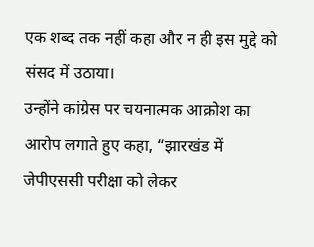एक शब्द तक नहीं कहा और न ही इस मुद्दे को संसद में उठाया।
उन्होंने कांग्रेस पर चयनात्मक आक्रोश का आरोप लगाते हुए कहा, “झारखंड में जेपीएससी परीक्षा को लेकर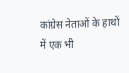कांग्रेस नेताओं के हाथों में एक भी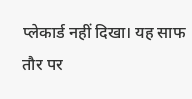प्लेकार्ड नहीं दिखा। यह साफ तौर पर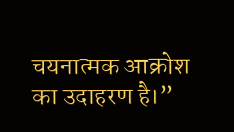चयनात्मक आक्रोश का उदाहरण है।”